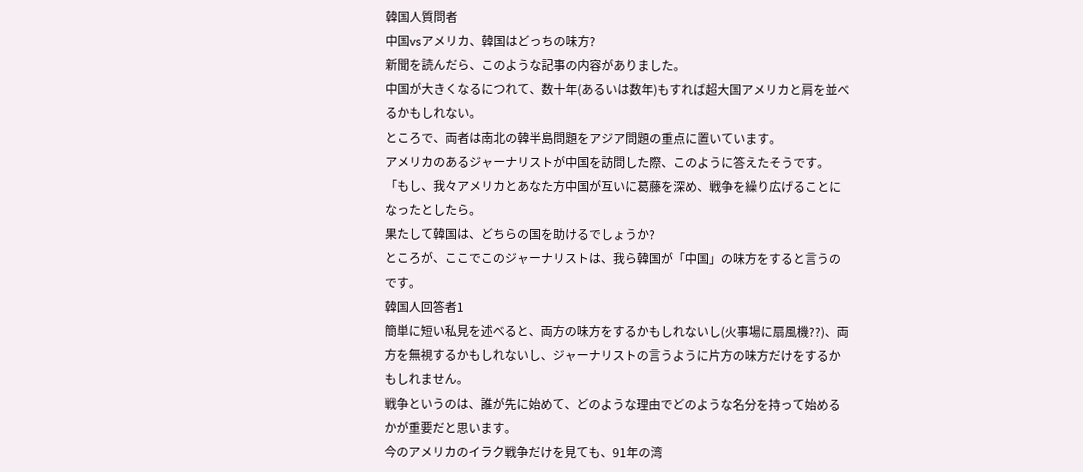韓国人質問者
中国vsアメリカ、韓国はどっちの味方?
新聞を読んだら、このような記事の内容がありました。
中国が大きくなるにつれて、数十年(あるいは数年)もすれば超大国アメリカと肩を並べるかもしれない。
ところで、両者は南北の韓半島問題をアジア問題の重点に置いています。
アメリカのあるジャーナリストが中国を訪問した際、このように答えたそうです。
「もし、我々アメリカとあなた方中国が互いに葛藤を深め、戦争を繰り広げることになったとしたら。
果たして韓国は、どちらの国を助けるでしょうか?
ところが、ここでこのジャーナリストは、我ら韓国が「中国」の味方をすると言うのです。
韓国人回答者1
簡単に短い私見を述べると、両方の味方をするかもしれないし(火事場に扇風機??)、両方を無視するかもしれないし、ジャーナリストの言うように片方の味方だけをするかもしれません。
戦争というのは、誰が先に始めて、どのような理由でどのような名分を持って始めるかが重要だと思います。
今のアメリカのイラク戦争だけを見ても、91年の湾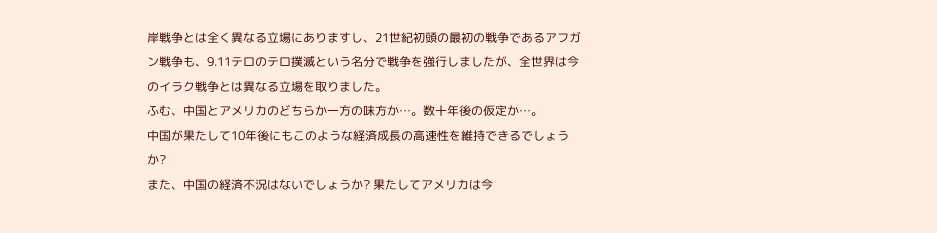岸戦争とは全く異なる立場にありますし、21世紀初頭の最初の戦争であるアフガン戦争も、9.11テロのテロ撲滅という名分で戦争を強行しましたが、全世界は今のイラク戦争とは異なる立場を取りました。
ふむ、中国とアメリカのどちらか一方の味方か…。数十年後の仮定か…。
中国が果たして10年後にもこのような経済成長の高速性を維持できるでしょうか?
また、中国の経済不況はないでしょうか? 果たしてアメリカは今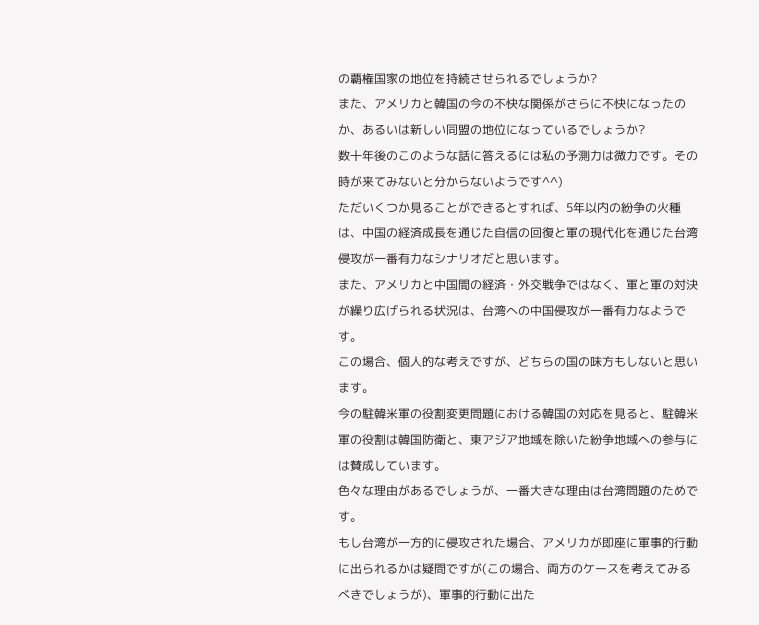の覇権国家の地位を持続させられるでしょうか?
また、アメリカと韓国の今の不快な関係がさらに不快になったのか、あるいは新しい同盟の地位になっているでしょうか?
数十年後のこのような話に答えるには私の予測力は微力です。その時が来てみないと分からないようです^^)
ただいくつか見ることができるとすれば、5年以内の紛争の火種は、中国の経済成長を通じた自信の回復と軍の現代化を通じた台湾侵攻が一番有力なシナリオだと思います。
また、アメリカと中国間の経済・外交戦争ではなく、軍と軍の対決が繰り広げられる状況は、台湾への中国侵攻が一番有力なようです。
この場合、個人的な考えですが、どちらの国の味方もしないと思います。
今の駐韓米軍の役割変更問題における韓国の対応を見ると、駐韓米軍の役割は韓国防衛と、東アジア地域を除いた紛争地域への参与には賛成しています。
色々な理由があるでしょうが、一番大きな理由は台湾問題のためです。
もし台湾が一方的に侵攻された場合、アメリカが即座に軍事的行動に出られるかは疑問ですが(この場合、両方のケースを考えてみるべきでしょうが)、軍事的行動に出た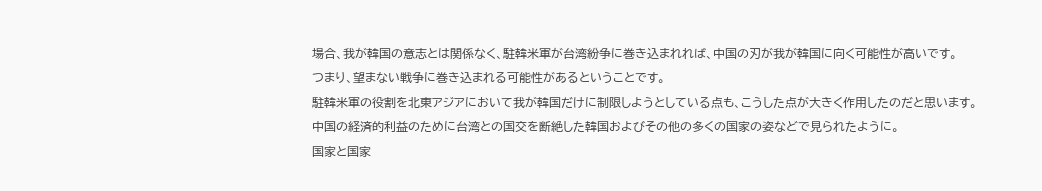場合、我が韓国の意志とは関係なく、駐韓米軍が台湾紛争に巻き込まれれば、中国の刃が我が韓国に向く可能性が高いです。
つまり、望まない戦争に巻き込まれる可能性があるということです。
駐韓米軍の役割を北東アジアにおいて我が韓国だけに制限しようとしている点も、こうした点が大きく作用したのだと思います。
中国の経済的利益のために台湾との国交を断絶した韓国およびその他の多くの国家の姿などで見られたように。
国家と国家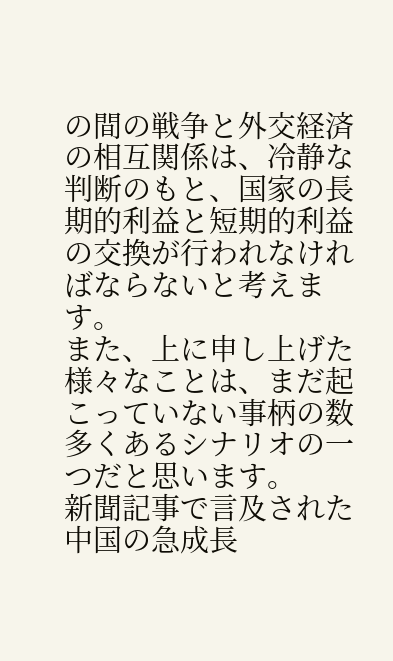の間の戦争と外交経済の相互関係は、冷静な判断のもと、国家の長期的利益と短期的利益の交換が行われなければならないと考えます。
また、上に申し上げた様々なことは、まだ起こっていない事柄の数多くあるシナリオの一つだと思います。
新聞記事で言及された中国の急成長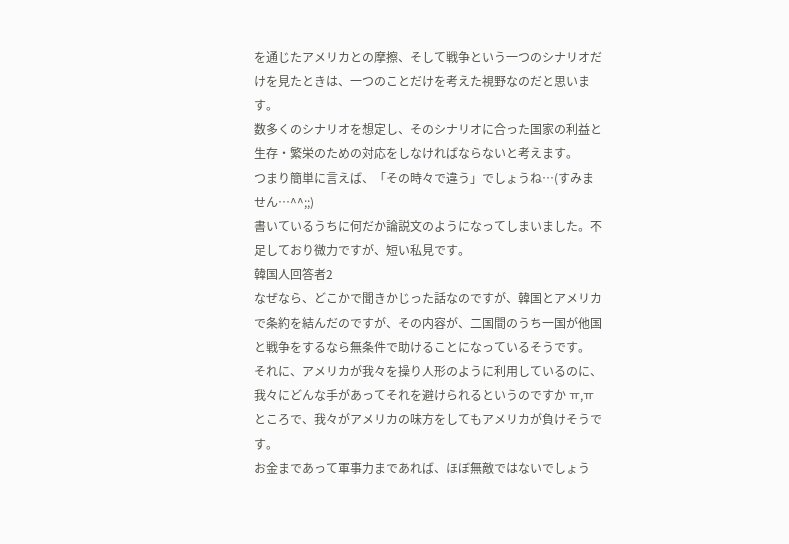を通じたアメリカとの摩擦、そして戦争という一つのシナリオだけを見たときは、一つのことだけを考えた視野なのだと思います。
数多くのシナリオを想定し、そのシナリオに合った国家の利益と生存・繁栄のための対応をしなければならないと考えます。
つまり簡単に言えば、「その時々で違う」でしょうね…(すみません…^^;;)
書いているうちに何だか論説文のようになってしまいました。不足しており微力ですが、短い私見です。
韓国人回答者2
なぜなら、どこかで聞きかじった話なのですが、韓国とアメリカで条約を結んだのですが、その内容が、二国間のうち一国が他国と戦争をするなら無条件で助けることになっているそうです。
それに、アメリカが我々を操り人形のように利用しているのに、我々にどんな手があってそれを避けられるというのですか ㅠ,ㅠ
ところで、我々がアメリカの味方をしてもアメリカが負けそうです。
お金まであって軍事力まであれば、ほぼ無敵ではないでしょう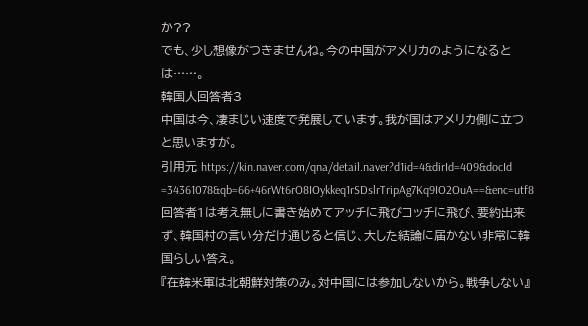か??
でも、少し想像がつきませんね。今の中国がアメリカのようになるとは……。
韓国人回答者3
中国は今、凄まじい速度で発展しています。我が国はアメリカ側に立つと思いますが。
引用元 https://kin.naver.com/qna/detail.naver?d1id=4&dirId=409&docId
=34361078&qb=66+46rWt6rO8IOykkeq1rSDslrTripAg7Kq9IO2OuA==&enc=utf8
回答者1は考え無しに書き始めてアッチに飛びコッチに飛び、要約出来ず、韓国村の言い分だけ通じると信じ、大した結論に届かない非常に韓国らしい答え。
『在韓米軍は北朝鮮対策のみ。対中国には参加しないから。戦争しない』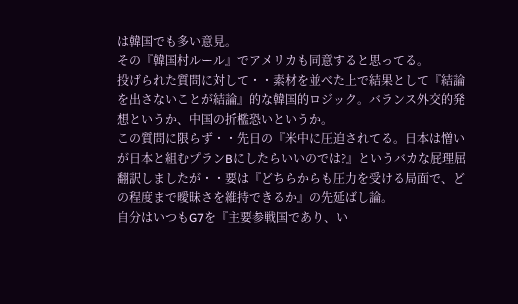は韓国でも多い意見。
その『韓国村ルール』でアメリカも同意すると思ってる。
投げられた質問に対して・・素材を並べた上で結果として『結論を出さないことが結論』的な韓国的ロジック。バランス外交的発想というか、中国の折檻恐いというか。
この質問に限らず・・先日の『米中に圧迫されてる。日本は憎いが日本と組むプランBにしたらいいのでは?』というバカな屁理屈翻訳しましたが・・要は『どちらからも圧力を受ける局面で、どの程度まで曖昧さを維持できるか』の先延ばし論。
自分はいつもG7を『主要参戦国であり、い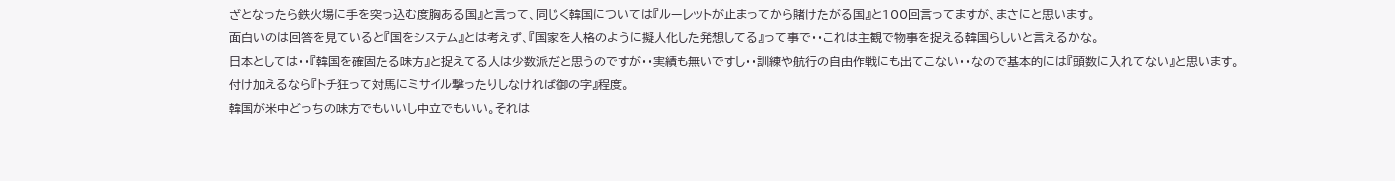ざとなったら鉄火場に手を突っ込む度胸ある国』と言って、同じく韓国については『ルーレットが止まってから賭けたがる国』と100回言ってますが、まさにと思います。
面白いのは回答を見ていると『国をシステム』とは考えず、『国家を人格のように擬人化した発想してる』って事で・・これは主観で物事を捉える韓国らしいと言えるかな。
日本としては・・『韓国を確固たる味方』と捉えてる人は少数派だと思うのですが・・実績も無いですし・・訓練や航行の自由作戦にも出てこない・・なので基本的には『頭数に入れてない』と思います。
付け加えるなら『トチ狂って対馬にミサイル撃ったりしなければ御の字』程度。
韓国が米中どっちの味方でもいいし中立でもいい。それは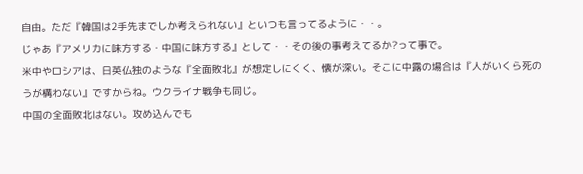自由。ただ『韓国は2手先までしか考えられない』といつも言ってるように・・。
じゃあ『アメリカに味方する・中国に味方する』として・・その後の事考えてるか?って事で。
米中やロシアは、日英仏独のような『全面敗北』が想定しにくく、懐が深い。そこに中露の場合は『人がいくら死のうが構わない』ですからね。ウクライナ戦争も同じ。
中国の全面敗北はない。攻め込んでも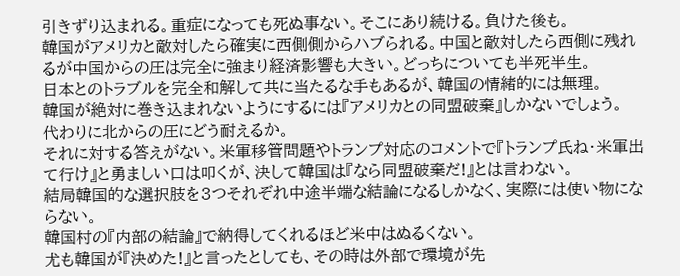引きずり込まれる。重症になっても死ぬ事ない。そこにあり続ける。負けた後も。
韓国がアメリカと敵対したら確実に西側側からハブられる。中国と敵対したら西側に残れるが中国からの圧は完全に強まり経済影響も大きい。どっちについても半死半生。
日本とのトラブルを完全和解して共に当たるな手もあるが、韓国の情緒的には無理。
韓国が絶対に巻き込まれないようにするには『アメリカとの同盟破棄』しかないでしょう。
代わりに北からの圧にどう耐えるか。
それに対する答えがない。米軍移管問題やトランプ対応のコメントで『トランプ氏ね・米軍出て行け』と勇ましい口は叩くが、決して韓国は『なら同盟破棄だ!』とは言わない。
結局韓国的な選択肢を3つそれぞれ中途半端な結論になるしかなく、実際には使い物にならない。
韓国村の『内部の結論』で納得してくれるほど米中はぬるくない。
尤も韓国が『決めた!』と言ったとしても、その時は外部で環境が先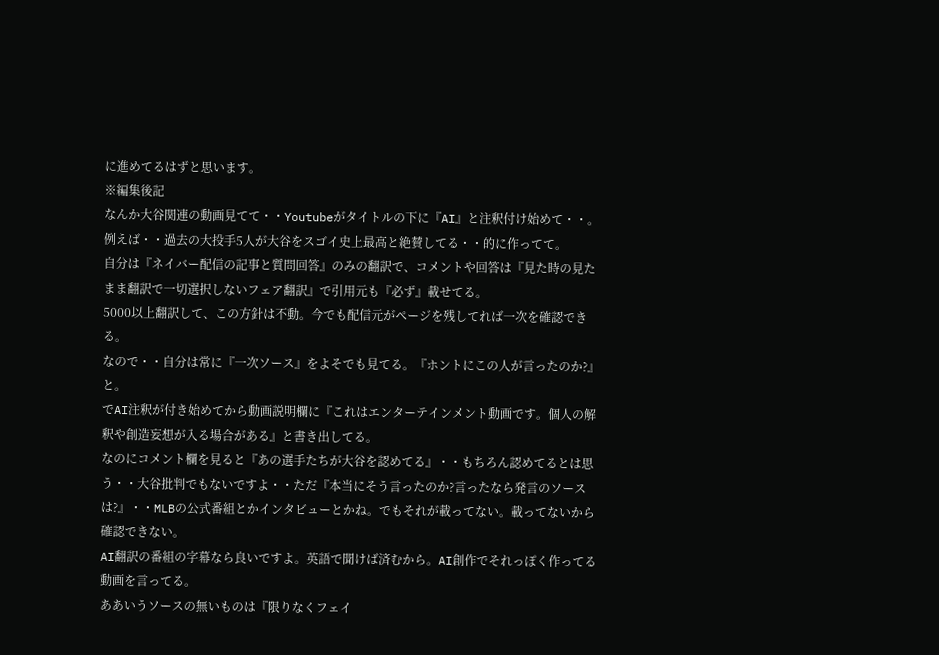に進めてるはずと思います。
※編集後記
なんか大谷関連の動画見てて・・Youtubeがタイトルの下に『AI』と注釈付け始めて・・。
例えば・・過去の大投手5人が大谷をスゴイ史上最高と絶賛してる・・的に作ってて。
自分は『ネイバー配信の記事と質問回答』のみの翻訳で、コメントや回答は『見た時の見たまま翻訳で一切選択しないフェア翻訳』で引用元も『必ず』載せてる。
5000以上翻訳して、この方針は不動。今でも配信元がページを残してれば一次を確認できる。
なので・・自分は常に『一次ソース』をよそでも見てる。『ホントにこの人が言ったのか?』と。
でAI注釈が付き始めてから動画説明欄に『これはエンターテインメント動画です。個人の解釈や創造妄想が入る場合がある』と書き出してる。
なのにコメント欄を見ると『あの選手たちが大谷を認めてる』・・もちろん認めてるとは思う・・大谷批判でもないですよ・・ただ『本当にそう言ったのか?言ったなら発言のソースは?』・・MLBの公式番組とかインタビューとかね。でもそれが載ってない。載ってないから確認できない。
AI翻訳の番組の字幕なら良いですよ。英語で聞けば済むから。AI創作でそれっぽく作ってる動画を言ってる。
ああいうソースの無いものは『限りなくフェイ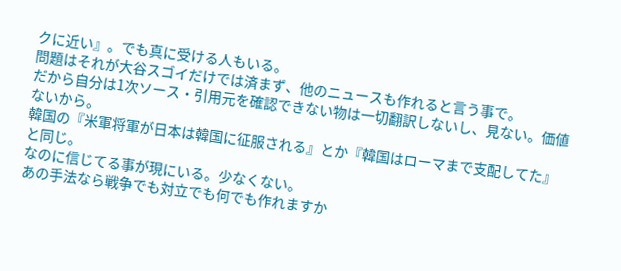クに近い』。でも真に受ける人もいる。
問題はそれが大谷スゴイだけでは済まず、他のニュースも作れると言う事で。
だから自分は1次ソース・引用元を確認できない物は一切翻訳しないし、見ない。価値ないから。
韓国の『米軍将軍が日本は韓国に征服される』とか『韓国はローマまで支配してた』と同じ。
なのに信じてる事が現にいる。少なくない。
あの手法なら戦争でも対立でも何でも作れますか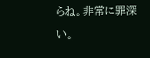らね。非常に罪深い。